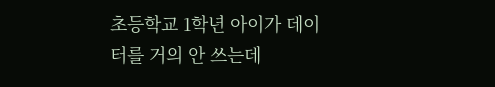초등학교 1학년 아이가 데이터를 거의 안 쓰는데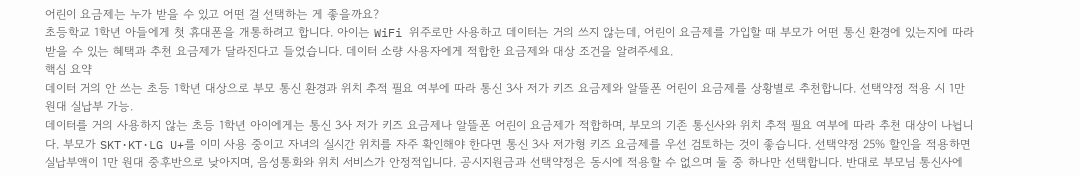어린이 요금제는 누가 받을 수 있고 어떤 걸 선택하는 게 좋을까요?
초등학교 1학년 아들에게 첫 휴대폰을 개통하려고 합니다. 아이는 WiFi 위주로만 사용하고 데이터는 거의 쓰지 않는데, 어린이 요금제를 가입할 때 부모가 어떤 통신 환경에 있는지에 따라 받을 수 있는 혜택과 추천 요금제가 달라진다고 들었습니다. 데이터 소량 사용자에게 적합한 요금제와 대상 조건을 알려주세요.
핵심 요약
데이터 거의 안 쓰는 초등 1학년 대상으로 부모 통신 환경과 위치 추적 필요 여부에 따라 통신 3사 저가 키즈 요금제와 알뜰폰 어린이 요금제를 상황별로 추천합니다. 선택약정 적용 시 1만 원대 실납부 가능.
데이터를 거의 사용하지 않는 초등 1학년 아이에게는 통신 3사 저가 키즈 요금제나 알뜰폰 어린이 요금제가 적합하며, 부모의 기존 통신사와 위치 추적 필요 여부에 따라 추천 대상이 나뉩니다. 부모가 SKT·KT·LG U+를 이미 사용 중이고 자녀의 실시간 위치를 자주 확인해야 한다면 통신 3사 저가형 키즈 요금제를 우선 검토하는 것이 좋습니다. 선택약정 25% 할인을 적용하면 실납부액이 1만 원대 중후반으로 낮아지며, 음성통화와 위치 서비스가 안정적입니다. 공시지원금과 선택약정은 동시에 적용할 수 없으며 둘 중 하나만 선택합니다. 반대로 부모님 통신사에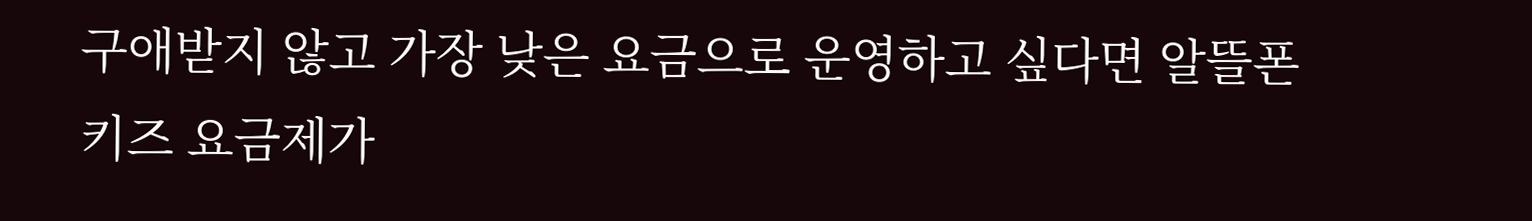구애받지 않고 가장 낮은 요금으로 운영하고 싶다면 알뜰폰 키즈 요금제가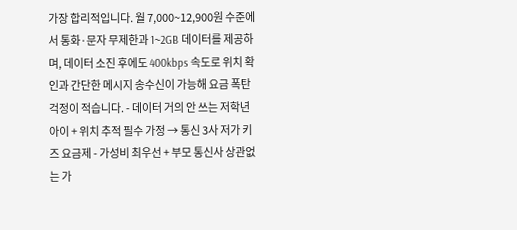가장 합리적입니다. 월 7,000~12,900원 수준에서 통화·문자 무제한과 1~2GB 데이터를 제공하며, 데이터 소진 후에도 400kbps 속도로 위치 확인과 간단한 메시지 송수신이 가능해 요금 폭탄 걱정이 적습니다. - 데이터 거의 안 쓰는 저학년 아이 + 위치 추적 필수 가정 → 통신 3사 저가 키즈 요금제 - 가성비 최우선 + 부모 통신사 상관없는 가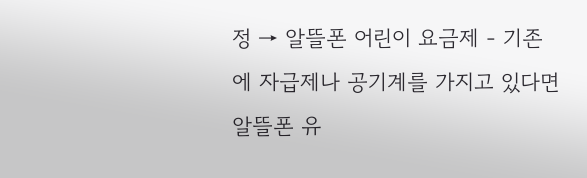정 → 알뜰폰 어린이 요금제 - 기존에 자급제나 공기계를 가지고 있다면 알뜰폰 유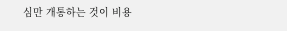심만 개통하는 것이 비용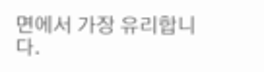면에서 가장 유리합니다.